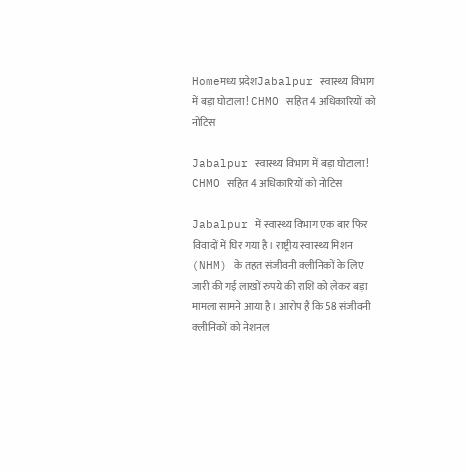Homeमध्य प्रदेशJabalpur स्वास्थ्य विभाग में बड़ा घोटाला! CHMO सहित 4 अधिकारियों को नोटिस

Jabalpur स्वास्थ्य विभाग में बड़ा घोटाला! CHMO सहित 4 अधिकारियों को नोटिस

Jabalpur में स्वास्थ्य विभाग एक बार फिर विवादों में घिर गया है। राष्ट्रीय स्वास्थ्य मिशन (NHM) के तहत संजीवनी क्लीनिकों के लिए जारी की गई लाखों रुपये की राशि को लेकर बड़ा मामला सामने आया है। आरोप है कि 58 संजीवनी क्लीनिकों को नेशनल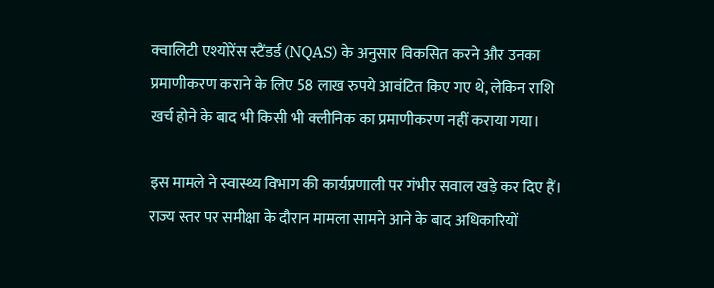क्वालिटी एश्योरेंस स्टैंडर्ड (NQAS) के अनुसार विकसित करने और उनका प्रमाणीकरण कराने के लिए 58 लाख रुपये आवंटित किए गए थे, लेकिन राशि खर्च होने के बाद भी किसी भी क्लीनिक का प्रमाणीकरण नहीं कराया गया।

इस मामले ने स्वास्थ्य विभाग की कार्यप्रणाली पर गंभीर सवाल खड़े कर दिए हैं। राज्य स्तर पर समीक्षा के दौरान मामला सामने आने के बाद अधिकारियों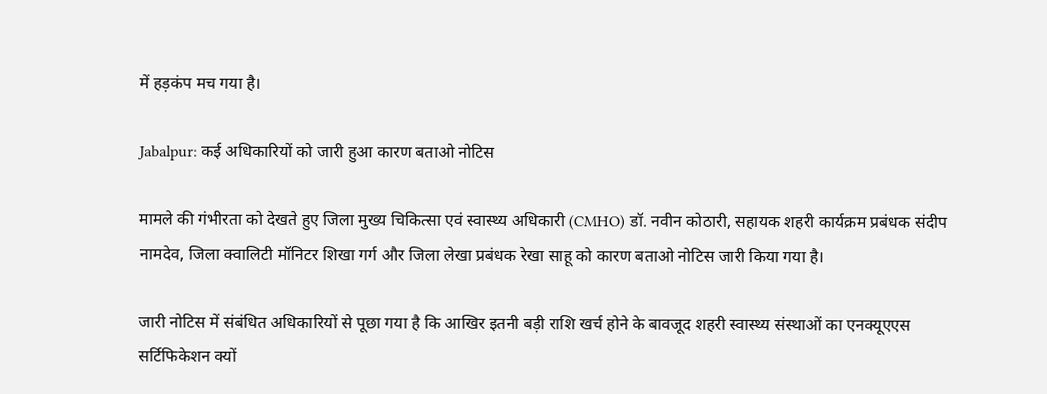में हड़कंप मच गया है।

Jabalpur: कई अधिकारियों को जारी हुआ कारण बताओ नोटिस

मामले की गंभीरता को देखते हुए जिला मुख्य चिकित्सा एवं स्वास्थ्य अधिकारी (CMHO) डॉ. नवीन कोठारी, सहायक शहरी कार्यक्रम प्रबंधक संदीप नामदेव, जिला क्वालिटी मॉनिटर शिखा गर्ग और जिला लेखा प्रबंधक रेखा साहू को कारण बताओ नोटिस जारी किया गया है।

जारी नोटिस में संबंधित अधिकारियों से पूछा गया है कि आखिर इतनी बड़ी राशि खर्च होने के बावजूद शहरी स्वास्थ्य संस्थाओं का एनक्यूएएस सर्टिफिकेशन क्यों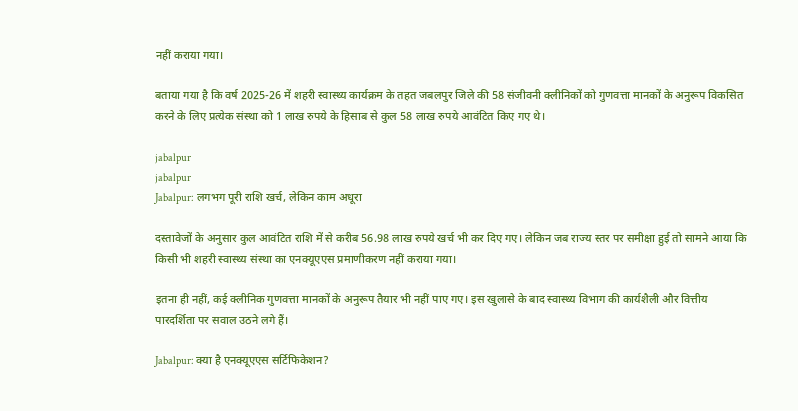नहीं कराया गया।

बताया गया है कि वर्ष 2025-26 में शहरी स्वास्थ्य कार्यक्रम के तहत जबलपुर जिले की 58 संजीवनी क्लीनिकों को गुणवत्ता मानकों के अनुरूप विकसित करने के लिए प्रत्येक संस्था को 1 लाख रुपये के हिसाब से कुल 58 लाख रुपये आवंटित किए गए थे।

jabalpur
jabalpur
Jabalpur: लगभग पूरी राशि खर्च, लेकिन काम अधूरा

दस्तावेजों के अनुसार कुल आवंटित राशि में से करीब 56.98 लाख रुपये खर्च भी कर दिए गए। लेकिन जब राज्य स्तर पर समीक्षा हुई तो सामने आया कि किसी भी शहरी स्वास्थ्य संस्था का एनक्यूएएस प्रमाणीकरण नहीं कराया गया।

इतना ही नहीं, कई क्लीनिक गुणवत्ता मानकों के अनुरूप तैयार भी नहीं पाए गए। इस खुलासे के बाद स्वास्थ्य विभाग की कार्यशैली और वित्तीय पारदर्शिता पर सवाल उठने लगे हैं।

Jabalpur: क्या है एनक्यूएएस सर्टिफिकेशन?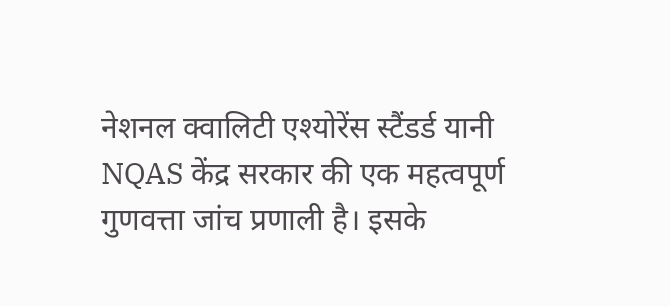नेशनल क्वालिटी एश्योरेंस स्टैंडर्ड यानी NQAS केंद्र सरकार की एक महत्वपूर्ण गुणवत्ता जांच प्रणाली है। इसके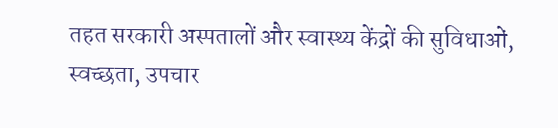तहत सरकारी अस्पतालों और स्वास्थ्य केंद्रों की सुविधाओं, स्वच्छता, उपचार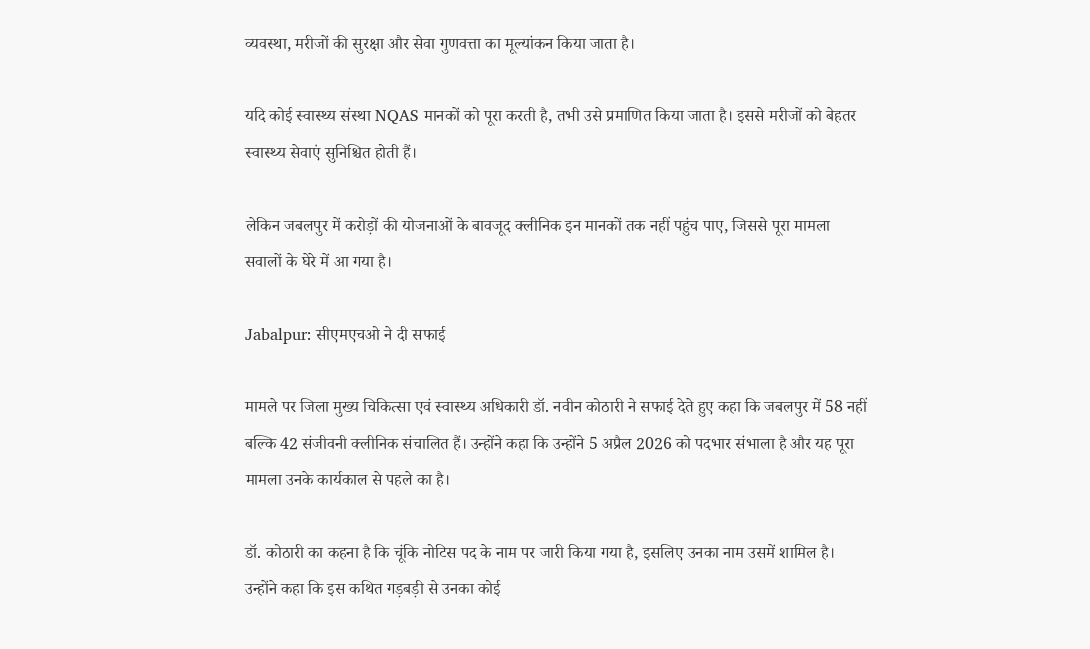व्यवस्था, मरीजों की सुरक्षा और सेवा गुणवत्ता का मूल्यांकन किया जाता है।

यदि कोई स्वास्थ्य संस्था NQAS मानकों को पूरा करती है, तभी उसे प्रमाणित किया जाता है। इससे मरीजों को बेहतर स्वास्थ्य सेवाएं सुनिश्चित होती हैं।

लेकिन जबलपुर में करोड़ों की योजनाओं के बावजूद क्लीनिक इन मानकों तक नहीं पहुंच पाए, जिससे पूरा मामला सवालों के घेरे में आ गया है।

Jabalpur: सीएमएचओ ने दी सफाई

मामले पर जिला मुख्य चिकित्सा एवं स्वास्थ्य अधिकारी डॉ. नवीन कोठारी ने सफाई देते हुए कहा कि जबलपुर में 58 नहीं बल्कि 42 संजीवनी क्लीनिक संचालित हैं। उन्होंने कहा कि उन्होंने 5 अप्रैल 2026 को पदभार संभाला है और यह पूरा मामला उनके कार्यकाल से पहले का है।

डॉ. कोठारी का कहना है कि चूंकि नोटिस पद के नाम पर जारी किया गया है, इसलिए उनका नाम उसमें शामिल है। उन्होंने कहा कि इस कथित गड़बड़ी से उनका कोई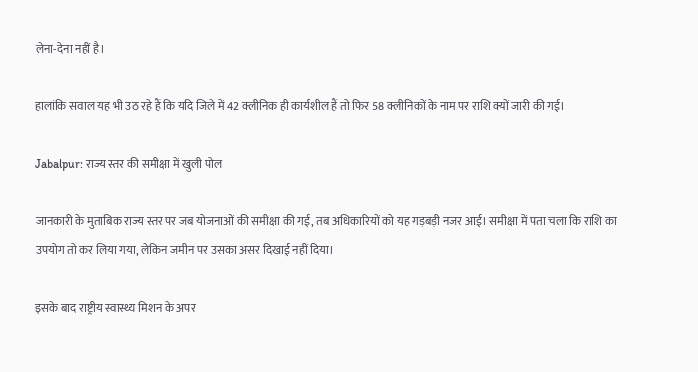लेना-देना नहीं है।

हालांकि सवाल यह भी उठ रहे हैं कि यदि जिले में 42 क्लीनिक ही कार्यशील हैं तो फिर 58 क्लीनिकों के नाम पर राशि क्यों जारी की गई।

Jabalpur: राज्य स्तर की समीक्षा में खुली पोल

जानकारी के मुताबिक राज्य स्तर पर जब योजनाओं की समीक्षा की गई, तब अधिकारियों को यह गड़बड़ी नजर आई। समीक्षा में पता चला कि राशि का उपयोग तो कर लिया गया, लेकिन जमीन पर उसका असर दिखाई नहीं दिया।

इसके बाद राष्ट्रीय स्वास्थ्य मिशन के अपर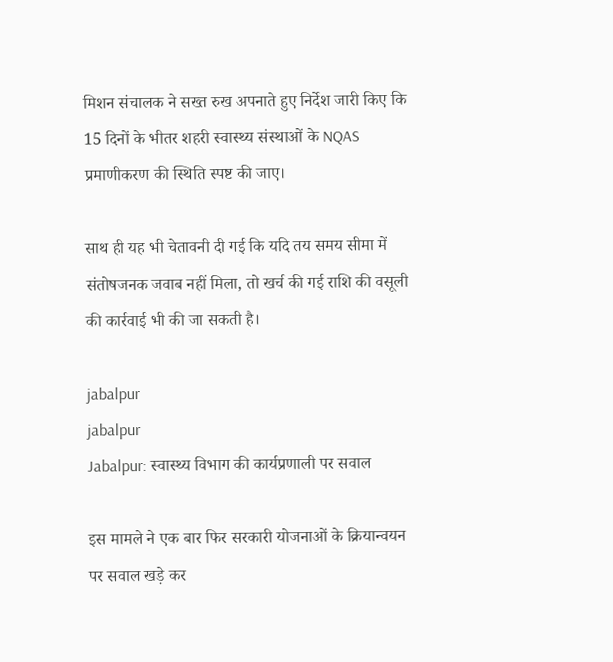मिशन संचालक ने सख्त रुख अपनाते हुए निर्देश जारी किए कि 15 दिनों के भीतर शहरी स्वास्थ्य संस्थाओं के NQAS प्रमाणीकरण की स्थिति स्पष्ट की जाए।

साथ ही यह भी चेतावनी दी गई कि यदि तय समय सीमा में संतोषजनक जवाब नहीं मिला, तो खर्च की गई राशि की वसूली की कार्रवाई भी की जा सकती है।

jabalpur
jabalpur
Jabalpur: स्वास्थ्य विभाग की कार्यप्रणाली पर सवाल

इस मामले ने एक बार फिर सरकारी योजनाओं के क्रियान्वयन पर सवाल खड़े कर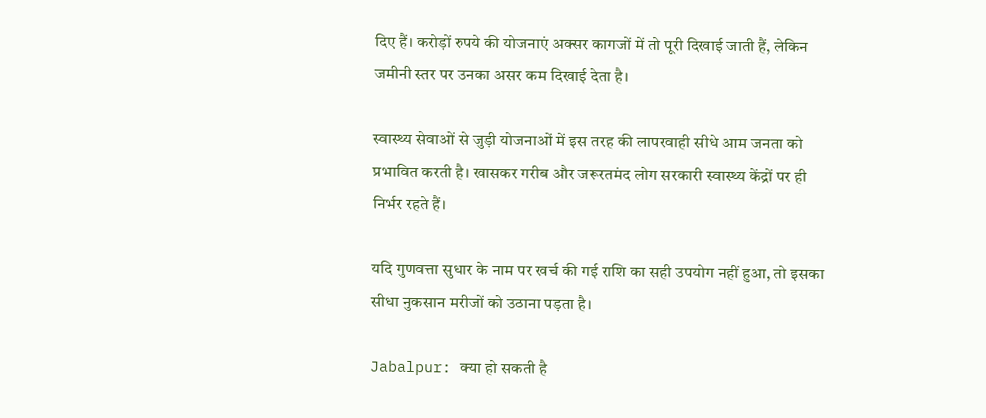दिए हैं। करोड़ों रुपये की योजनाएं अक्सर कागजों में तो पूरी दिखाई जाती हैं, लेकिन जमीनी स्तर पर उनका असर कम दिखाई देता है।

स्वास्थ्य सेवाओं से जुड़ी योजनाओं में इस तरह की लापरवाही सीधे आम जनता को प्रभावित करती है। खासकर गरीब और जरूरतमंद लोग सरकारी स्वास्थ्य केंद्रों पर ही निर्भर रहते हैं।

यदि गुणवत्ता सुधार के नाम पर खर्च की गई राशि का सही उपयोग नहीं हुआ, तो इसका सीधा नुकसान मरीजों को उठाना पड़ता है।

Jabalpur: क्या हो सकती है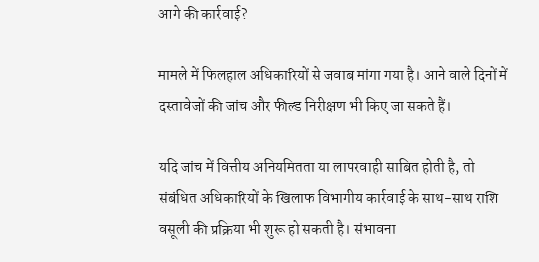आगे की कार्रवाई?

मामले में फिलहाल अधिकारियों से जवाब मांगा गया है। आने वाले दिनों में दस्तावेजों की जांच और फील्ड निरीक्षण भी किए जा सकते हैं।

यदि जांच में वित्तीय अनियमितता या लापरवाही साबित होती है, तो संबंधित अधिकारियों के खिलाफ विभागीय कार्रवाई के साथ-साथ राशि वसूली की प्रक्रिया भी शुरू हो सकती है। संभावना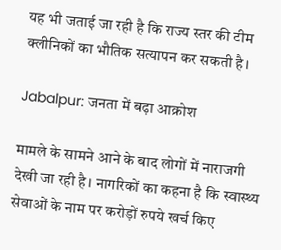यह भी जताई जा रही है कि राज्य स्तर की टीम क्लीनिकों का भौतिक सत्यापन कर सकती है।

Jabalpur: जनता में बढ़ा आक्रोश

मामले के सामने आने के बाद लोगों में नाराजगी देखी जा रही है। नागरिकों का कहना है कि स्वास्थ्य सेवाओं के नाम पर करोड़ों रुपये खर्च किए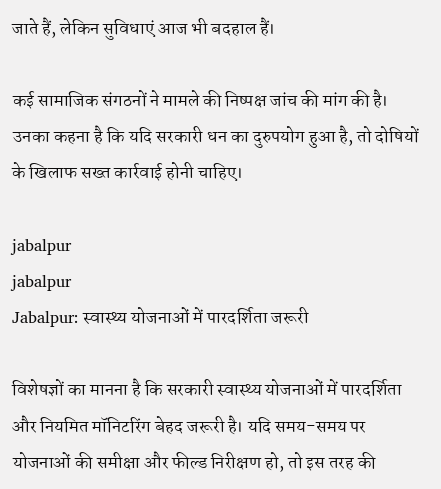जाते हैं, लेकिन सुविधाएं आज भी बदहाल हैं।

कई सामाजिक संगठनों ने मामले की निष्पक्ष जांच की मांग की है। उनका कहना है कि यदि सरकारी धन का दुरुपयोग हुआ है, तो दोषियों के खिलाफ सख्त कार्रवाई होनी चाहिए।

jabalpur
jabalpur
Jabalpur: स्वास्थ्य योजनाओं में पारदर्शिता जरूरी

विशेषज्ञों का मानना है कि सरकारी स्वास्थ्य योजनाओं में पारदर्शिता और नियमित मॉनिटरिंग बेहद जरूरी है। यदि समय-समय पर योजनाओं की समीक्षा और फील्ड निरीक्षण हो, तो इस तरह की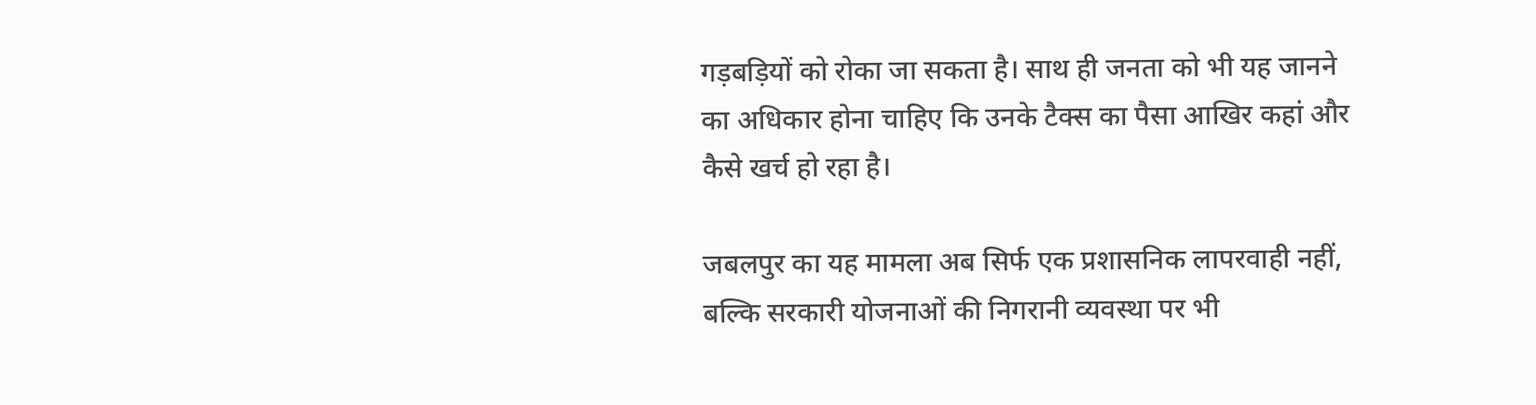गड़बड़ियों को रोका जा सकता है। साथ ही जनता को भी यह जानने का अधिकार होना चाहिए कि उनके टैक्स का पैसा आखिर कहां और कैसे खर्च हो रहा है।

जबलपुर का यह मामला अब सिर्फ एक प्रशासनिक लापरवाही नहीं, बल्कि सरकारी योजनाओं की निगरानी व्यवस्था पर भी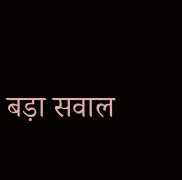बड़ा सवाल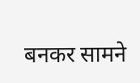बनकर सामने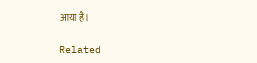आया है।

Related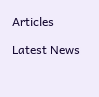Articles

Latest News